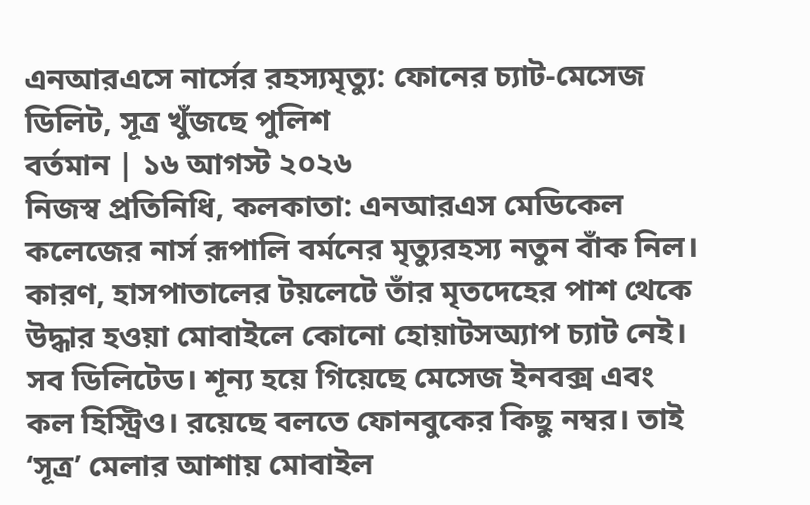এনআরএসে নার্সের রহস্যমৃত্যু: ফোনের চ্যাট-মেসেজ ডিলিট, সূত্র খুঁজছে পুলিশ
বর্তমান | ১৬ আগস্ট ২০২৬
নিজস্ব প্রতিনিধি, কলকাতা: এনআরএস মেডিকেল কলেজের নার্স রূপালি বর্মনের মৃত্যুরহস্য নতুন বাঁক নিল। কারণ, হাসপাতালের টয়লেটে তাঁর মৃতদেহের পাশ থেকে উদ্ধার হওয়া মোবাইলে কোনো হোয়াটসঅ্যাপ চ্যাট নেই। সব ডিলিটেড। শূন্য হয়ে গিয়েছে মেসেজ ইনবক্স এবং কল হিস্ট্রিও। রয়েছে বলতে ফোনবুকের কিছু নম্বর। তাই ‘সূত্র’ মেলার আশায় মোবাইল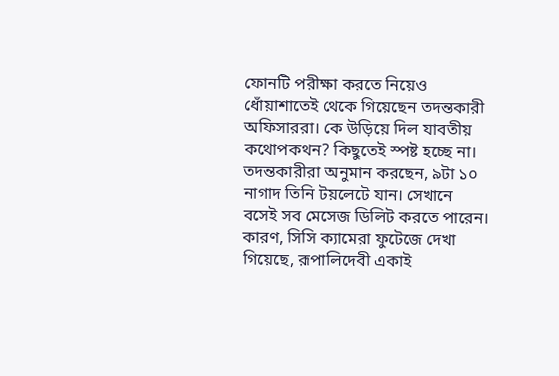ফোনটি পরীক্ষা করতে নিয়েও ধোঁয়াশাতেই থেকে গিয়েছেন তদন্তকারী অফিসাররা। কে উড়িয়ে দিল যাবতীয় কথোপকথন? কিছুতেই স্পষ্ট হচ্ছে না।
তদন্তকারীরা অনুমান করছেন, ৯টা ১০ নাগাদ তিনি টয়লেটে যান। সেখানে বসেই সব মেসেজ ডিলিট করতে পারেন। কারণ, সিসি ক্যামেরা ফুটেজে দেখা গিয়েছে, রূপালিদেবী একাই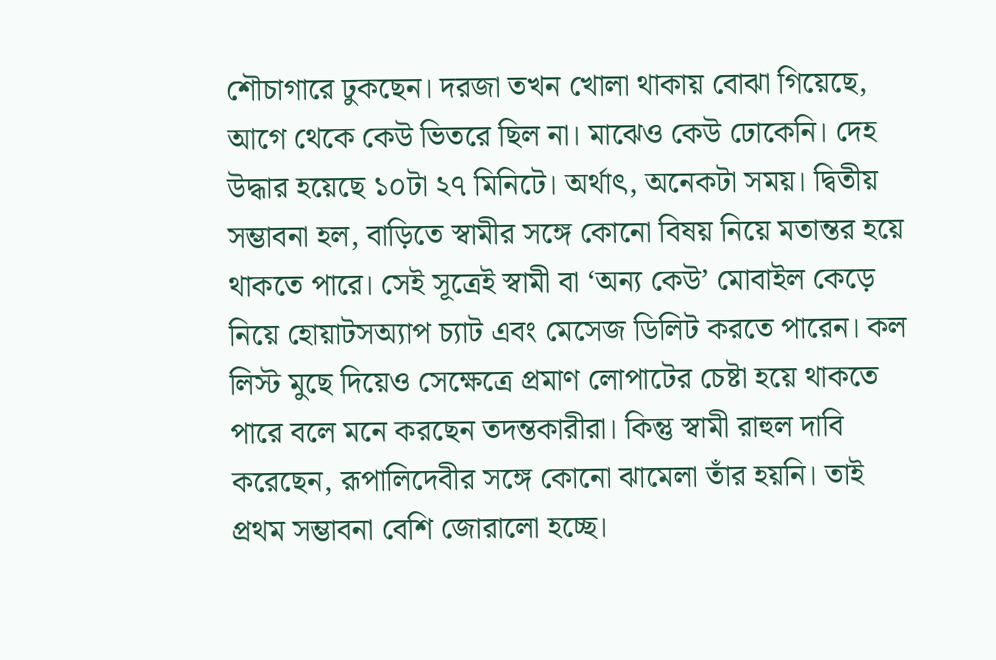শৌচাগারে ঢুকছেন। দরজা তখন খোলা থাকায় বোঝা গিয়েছে, আগে থেকে কেউ ভিতরে ছিল না। মাঝেও কেউ ঢোকেনি। দেহ উদ্ধার হয়েছে ১০টা ২৭ মিনিটে। অর্থাৎ, অনেকটা সময়। দ্বিতীয় সম্ভাবনা হল, বাড়িতে স্বামীর সঙ্গে কোনো বিষয় নিয়ে মতান্তর হয়ে থাকতে পারে। সেই সূত্রেই স্বামী বা ‘অন্য কেউ’ মোবাইল কেড়ে নিয়ে হোয়াটসঅ্যাপ চ্যাট এবং মেসেজ ডিলিট করতে পারেন। কল লিস্ট মুছে দিয়েও সেক্ষেত্রে প্রমাণ লোপাটের চেষ্টা হয়ে থাকতে পারে বলে মনে করছেন তদন্তকারীরা। কিন্তু স্বামী রাহুল দাবি করেছেন, রূপালিদেবীর সঙ্গে কোনো ঝামেলা তাঁর হয়নি। তাই প্রথম সম্ভাবনা বেশি জোরালো হচ্ছে।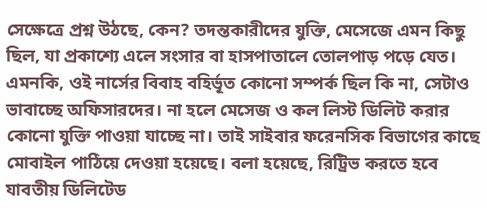সেক্ষেত্রে প্রশ্ন উঠছে, কেন? তদন্তকারীদের যুক্তি, মেসেজে এমন কিছু ছিল, যা প্রকাশ্যে এলে সংসার বা হাসপাতালে তোলপাড় পড়ে যেত। এমনকি, ওই নার্সের বিবাহ বহির্ভূত কোনো সম্পর্ক ছিল কি না, সেটাও ভাবাচ্ছে অফিসারদের। না হলে মেসেজ ও কল লিস্ট ডিলিট করার কোনো যুক্তি পাওয়া যাচ্ছে না। তাই সাইবার ফরেনসিক বিভাগের কাছে মোবাইল পাঠিয়ে দেওয়া হয়েছে। বলা হয়েছে, রিট্রিভ করতে হবে যাবতীয় ডিলিটেড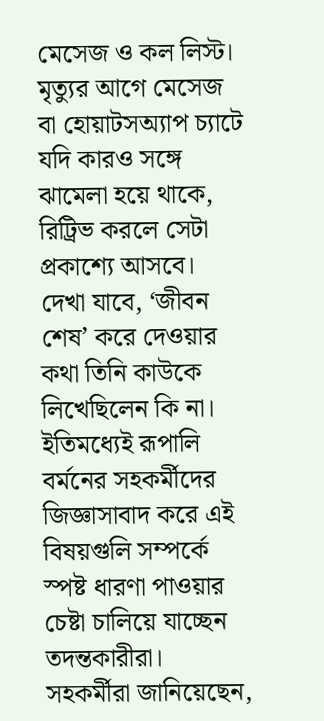মেসেজ ও কল লিস্ট। মৃত্যুর আগে মেসেজ বা হোয়াটসঅ্যাপ চ্যাটে যদি কারও সঙ্গে ঝামেলা হয়ে থাকে, রিট্রিভ করলে সেটা প্রকাশ্যে আসবে। দেখা যাবে, ‘জীবন শেষ’ করে দেওয়ার কথা তিনি কাউকে লিখেছিলেন কি না।
ইতিমধ্যেই রূপালি বর্মনের সহকর্মীদের জিজ্ঞাসাবাদ করে এই বিষয়গুলি সম্পর্কে স্পষ্ট ধারণা পাওয়ার চেষ্টা চালিয়ে যাচ্ছেন তদন্তকারীরা। সহকর্মীরা জানিয়েছেন,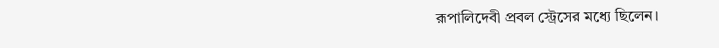রূপালিদেবী প্রবল স্ট্রেসের মধ্যে ছিলেন।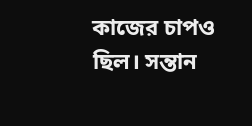কাজের চাপও ছিল। সন্তান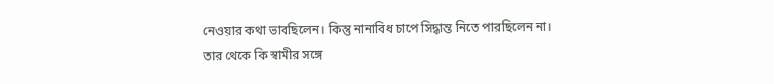নেওয়ার কথা ভাবছিলেন। কিন্তু নানাবিধ চাপে সিদ্ধান্ত নিতে পারছিলেন না। তার থেকে কি স্বামীর সঙ্গে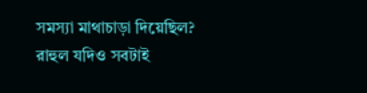সমস্যা মাথাচাড়া দিয়েছিল? রাহুল যদিও সবটাই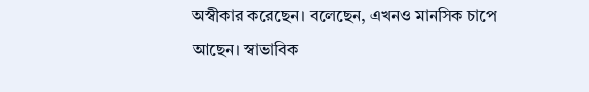অস্বীকার করেছেন। বলেছেন, এখনও মানসিক চাপে আছেন। স্বাভাবিক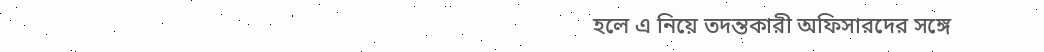হলে এ নিয়ে তদন্তকারী অফিসারদের সঙ্গে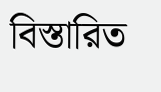বিস্তারিত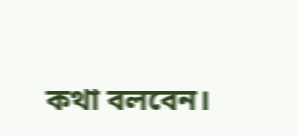কথা বলবেন।